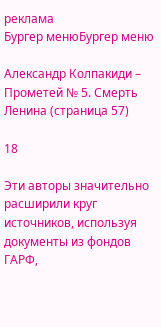реклама
Бургер менюБургер меню

Александр Колпакиди – Прометей № 5. Смерть Ленина (страница 57)

18

Эти авторы значительно расширили круг источников, используя документы из фондов ГАРФ,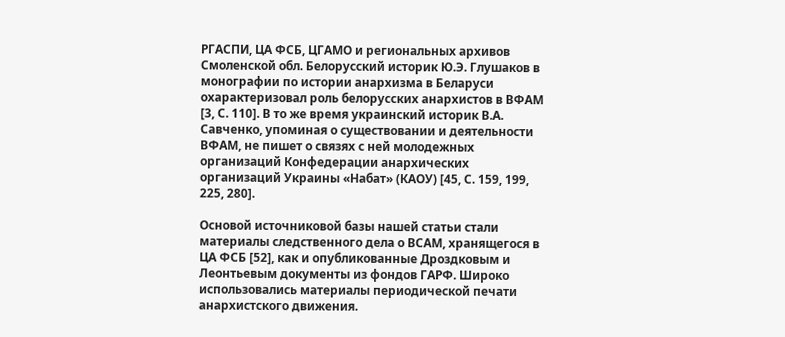РГАСПИ, ЦА ФСБ, ЦГАМО и региональных архивов Смоленской обл. Белорусский историк Ю.Э. Глушаков в монографии по истории анархизма в Беларуси охарактеризовал роль белорусских анархистов в ВФАМ [3, С. 110]. В то же время украинский историк В.А. Савченко, упоминая о существовании и деятельности ВФАМ, не пишет о связях с ней молодежных организаций Конфедерации анархических организаций Украины «Набат» (КАОУ) [45, С. 159, 199, 225, 280].

Основой источниковой базы нашей статьи стали материалы следственного дела о ВСАМ, хранящегося в ЦА ФСБ [52], как и опубликованные Дроздковым и Леонтьевым документы из фондов ГАРФ. Широко использовались материалы периодической печати анархистского движения.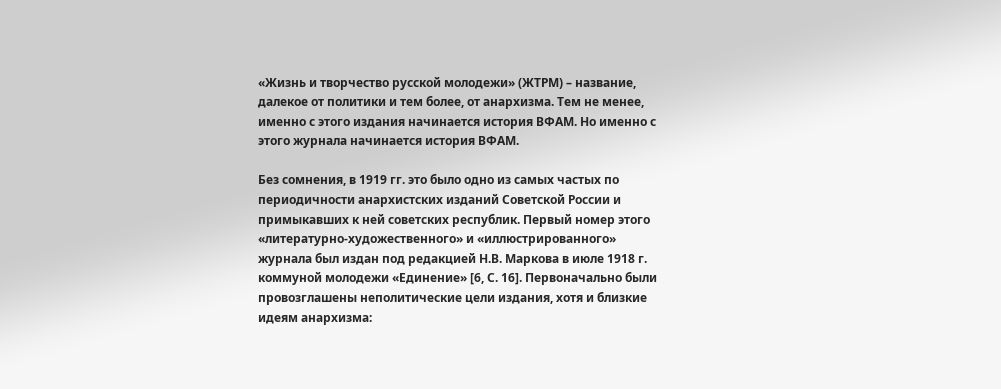«Жизнь и творчество русской молодежи» (ЖТРМ) – название, далекое от политики и тем более, от анархизма. Тем не менее, именно с этого издания начинается история ВФАМ. Но именно с этого журнала начинается история ВФАМ.

Без сомнения, в 1919 гг. это было одно из самых частых по периодичности анархистских изданий Советской России и примыкавших к ней советских республик. Первый номер этого «литературно-художественного» и «иллюстрированного» журнала был издан под редакцией Н.В. Маркова в июле 1918 г. коммуной молодежи «Единение» [6, С. 16]. Первоначально были провозглашены неполитические цели издания, хотя и близкие идеям анархизма: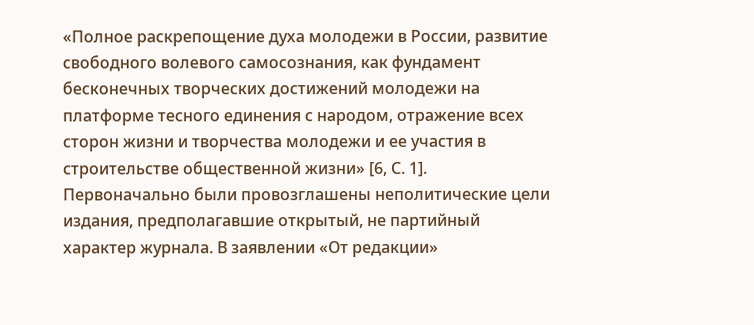«Полное раскрепощение духа молодежи в России, развитие свободного волевого самосознания, как фундамент бесконечных творческих достижений молодежи на платформе тесного единения с народом, отражение всех сторон жизни и творчества молодежи и ее участия в строительстве общественной жизни» [6, С. 1]. Первоначально были провозглашены неполитические цели издания, предполагавшие открытый, не партийный характер журнала. В заявлении «От редакции»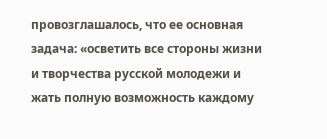провозглашалось, что ее основная задача: «осветить все стороны жизни и творчества русской молодежи и жать полную возможность каждому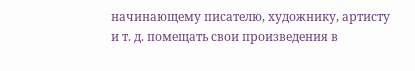начинающему писателю, художнику, артисту и т. д. помещать свои произведения в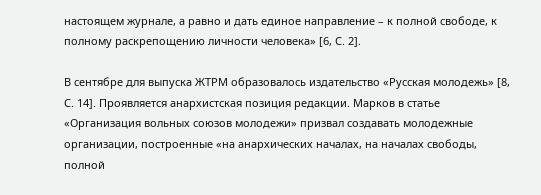настоящем журнале, а равно и дать единое направление – к полной свободе, к полному раскрепощению личности человека» [6, С. 2].

В сентябре для выпуска ЖТРМ образовалось издательство «Русская молодежь» [8, С. 14]. Проявляется анархистская позиция редакции. Марков в статье «Организация вольных союзов молодежи» призвал создавать молодежные организации, построенные «на анархических началах, на началах свободы, полной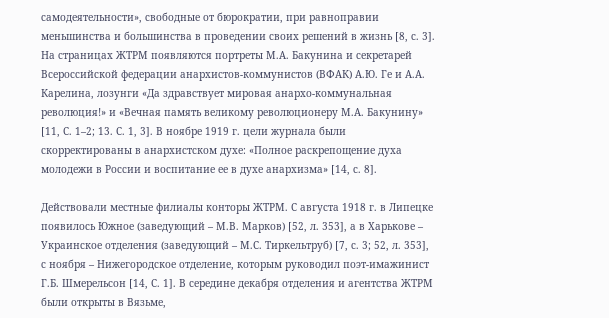самодеятельности», свободные от бюрократии, при равноправии меньшинства и большинства в проведении своих решений в жизнь [8, с. 3]. На страницах ЖТРМ появляются портреты М.А. Бакунина и секретарей Всероссийской федерации анархистов-коммунистов (ВФАК) А.Ю. Ге и А.А. Карелина, лозунги «Да здравствует мировая анархо-коммунальная революция!» и «Вечная память великому революционеру М.А. Бакунину» [11, С. 1–2; 13. С. 1, 3]. В ноябре 1919 г. цели журнала были скорректированы в анархистском духе: «Полное раскрепощение духа молодежи в России и воспитание ее в духе анархизма» [14, с. 8].

Действовали местные филиалы конторы ЖТРМ. С августа 1918 г. в Липецке появилось Южное (заведующий – М.В. Марков) [52, л. 353], а в Харькове – Украинское отделения (заведующий – М.С. Тиркельтруб) [7, с. 3; 52, л. 353], с ноября – Нижегородское отделение, которым руководил поэт-имажинист Г.Б. Шмерельсон [14, С. 1]. В середине декабря отделения и агентства ЖТРМ были открыты в Вязьме,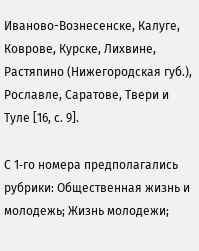Иваново-Вознесенске, Калуге, Коврове, Курске, Лихвине, Растяпино (Нижегородская губ.), Рославле, Саратове, Твери и Туле [16, с. 9].

С 1‑го номера предполагались рубрики: Общественная жизнь и молодежь; Жизнь молодежи;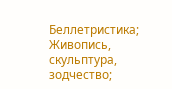Беллетристика; Живопись, скульптура, зодчество;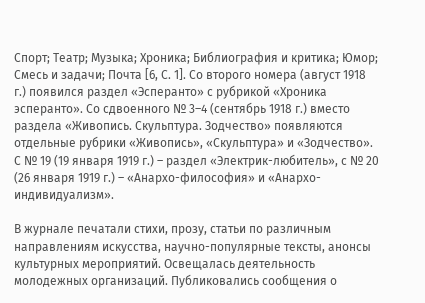Спорт; Театр; Музыка; Хроника; Библиография и критика; Юмор; Смесь и задачи; Почта [6, С. 1]. Со второго номера (август 1918 г.) появился раздел «Эсперанто» с рубрикой «Хроника эсперанто». Со сдвоенного № 3–4 (сентябрь 1918 г.) вместо раздела «Живопись. Скульптура. Зодчество» появляются отдельные рубрики «Живопись», «Скульптура» и «Зодчество». С № 19 (19 января 1919 г.) – раздел «Электрик-любитель», с № 20 (26 января 1919 г.) – «Анархо-философия» и «Анархо-индивидуализм».

В журнале печатали стихи, прозу, статьи по различным направлениям искусства, научно-популярные тексты, анонсы культурных мероприятий. Освещалась деятельность молодежных организаций. Публиковались сообщения о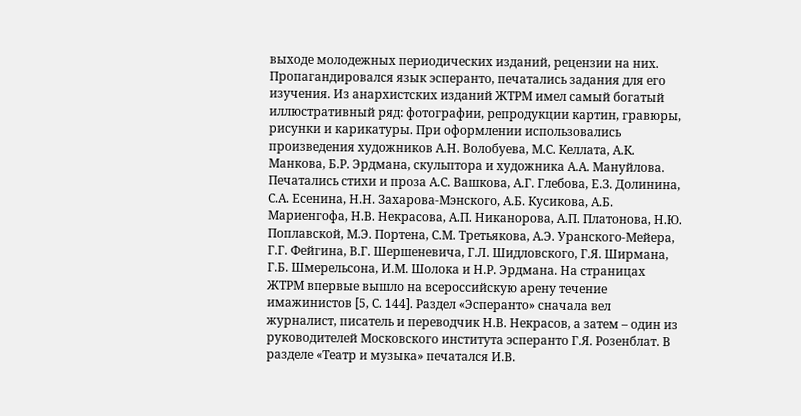выходе молодежных периодических изданий, рецензии на них. Пропагандировался язык эсперанто, печатались задания для его изучения. Из анархистских изданий ЖТРМ имел самый богатый иллюстративный ряд: фотографии, репродукции картин, гравюры, рисунки и карикатуры. При оформлении использовались произведения художников А.Н. Волобуева, М.С. Келлата, А.К. Манкова, Б.Р. Эрдмана, скульптора и художника А.А. Мануйлова. Печатались стихи и проза А.С. Вашкова, А.Г. Глебова, Е.З. Долинина, С.А. Есенина, Н.Н. Захарова-Мэнского, А.Б. Кусикова, А.Б. Мариенгофа, Н.В. Некрасова, А.П. Никанорова, А.П. Платонова, Н.Ю. Поплавской, М.Э. Портена, С.М. Третьякова, А.Э. Уранского-Мейера, Г.Г. Фейгина, В.Г. Шершеневича, Г.Л. Шидловского, Г.Я. Ширмана, Г.Б. Шмерельсона, И.М. Шолока и Н.Р. Эрдмана. На страницах ЖТРМ впервые вышло на всероссийскую арену течение имажинистов [5, С. 144]. Раздел «Эсперанто» сначала вел журналист, писатель и переводчик Н.В. Некрасов, а затем – один из руководителей Московского института эсперанто Г.Я. Розенблат. В разделе «Театр и музыка» печатался И.В.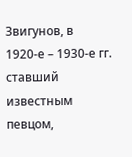Звигунов, в 1920‑е – 1930‑е гг. ставший известным певцом,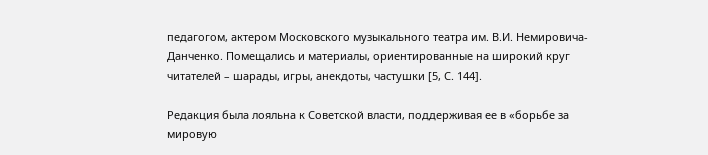педагогом, актером Московского музыкального театра им. В.И. Немировича-Данченко. Помещались и материалы, ориентированные на широкий круг читателей – шарады, игры, анекдоты, частушки [5, С. 144].

Редакция была лояльна к Советской власти, поддерживая ее в «борьбе за мировую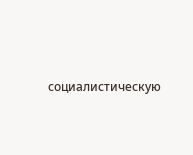социалистическую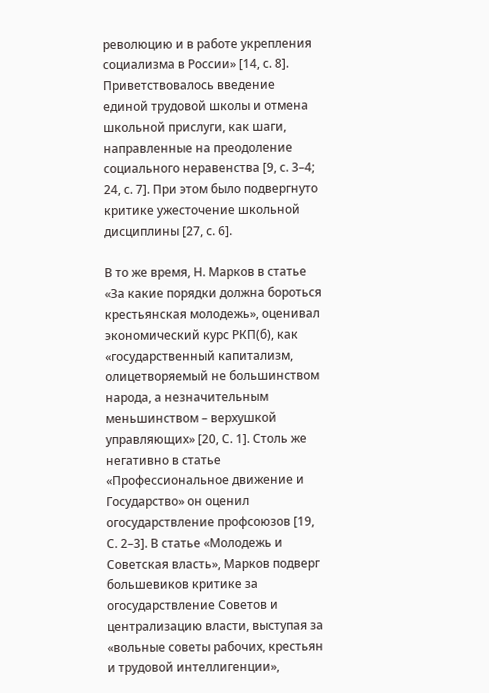революцию и в работе укрепления социализма в России» [14, с. 8]. Приветствовалось введение единой трудовой школы и отмена школьной прислуги, как шаги, направленные на преодоление социального неравенства [9, с. 3–4; 24, с. 7]. При этом было подвергнуто критике ужесточение школьной дисциплины [27, с. 6].

В то же время, Н. Марков в статье «За какие порядки должна бороться крестьянская молодежь», оценивал экономический курс РКП(б), как «государственный капитализм, олицетворяемый не большинством народа, а незначительным меньшинством – верхушкой управляющих» [20, С. 1]. Столь же негативно в статье «Профессиональное движение и Государство» он оценил огосударствление профсоюзов [19, С. 2–3]. В статье «Молодежь и Советская власть», Марков подверг большевиков критике за огосударствление Советов и централизацию власти, выступая за «вольные советы рабочих, крестьян и трудовой интеллигенции»,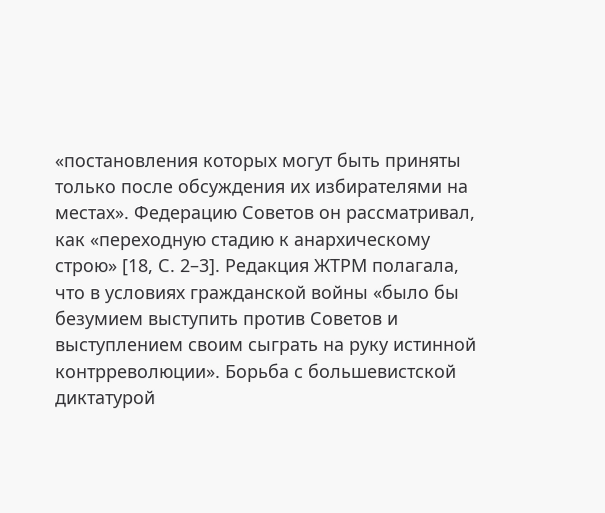«постановления которых могут быть приняты только после обсуждения их избирателями на местах». Федерацию Советов он рассматривал, как «переходную стадию к анархическому строю» [18, С. 2–3]. Редакция ЖТРМ полагала, что в условиях гражданской войны «было бы безумием выступить против Советов и выступлением своим сыграть на руку истинной контрреволюции». Борьба с большевистской диктатурой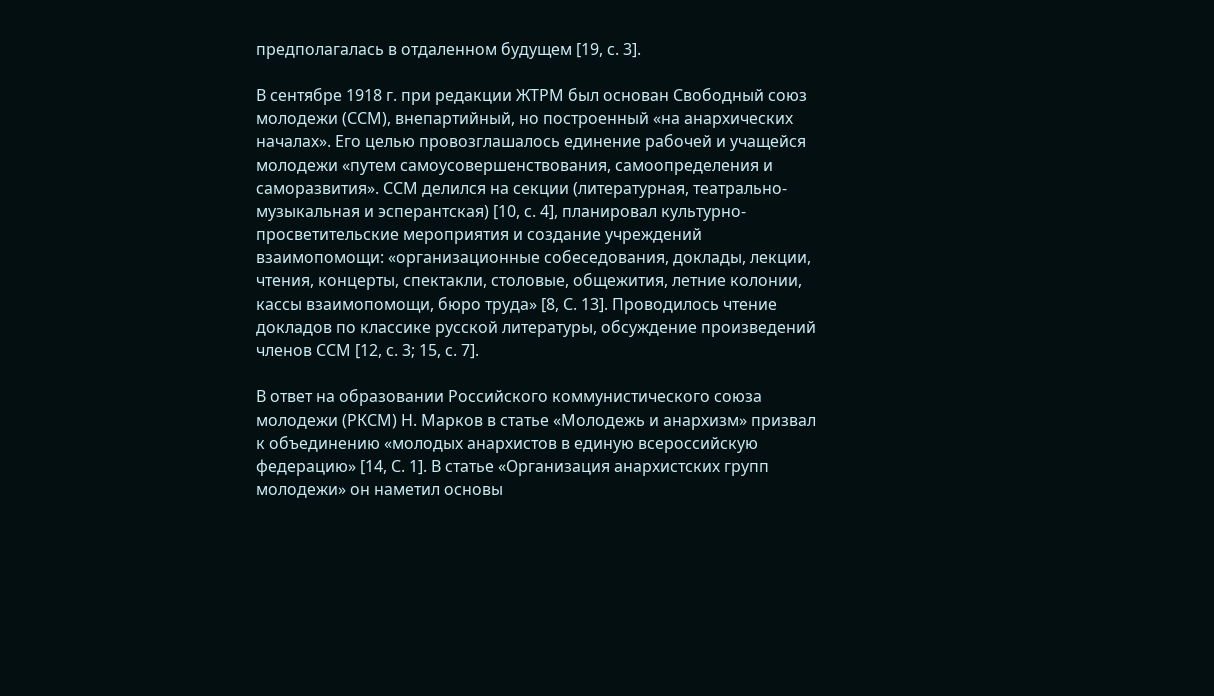предполагалась в отдаленном будущем [19, с. 3].

В сентябре 1918 г. при редакции ЖТРМ был основан Свободный союз молодежи (ССМ), внепартийный, но построенный «на анархических началах». Его целью провозглашалось единение рабочей и учащейся молодежи «путем самоусовершенствования, самоопределения и саморазвития». ССМ делился на секции (литературная, театрально-музыкальная и эсперантская) [10, с. 4], планировал культурно-просветительские мероприятия и создание учреждений взаимопомощи: «организационные собеседования, доклады, лекции, чтения, концерты, спектакли, столовые, общежития, летние колонии, кассы взаимопомощи, бюро труда» [8, С. 13]. Проводилось чтение докладов по классике русской литературы, обсуждение произведений членов ССМ [12, с. 3; 15, с. 7].

В ответ на образовании Российского коммунистического союза молодежи (РКСМ) Н. Марков в статье «Молодежь и анархизм» призвал к объединению «молодых анархистов в единую всероссийскую федерацию» [14, С. 1]. В статье «Организация анархистских групп молодежи» он наметил основы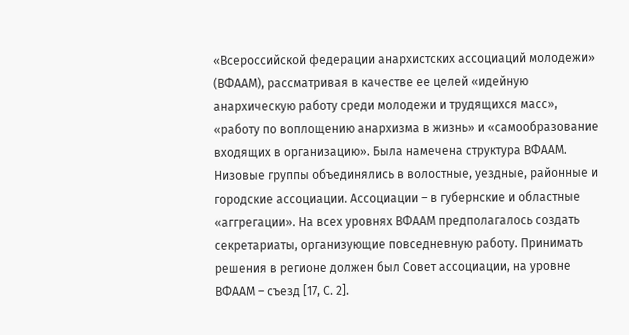«Всероссийской федерации анархистских ассоциаций молодежи» (ВФААМ), рассматривая в качестве ее целей «идейную анархическую работу среди молодежи и трудящихся масс», «работу по воплощению анархизма в жизнь» и «самообразование входящих в организацию». Была намечена структура ВФААМ. Низовые группы объединялись в волостные, уездные, районные и городские ассоциации. Ассоциации – в губернские и областные «аггрегации». На всех уровнях ВФААМ предполагалось создать секретариаты, организующие повседневную работу. Принимать решения в регионе должен был Совет ассоциации, на уровне ВФААМ – съезд [17, С. 2].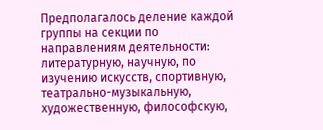Предполагалось деление каждой группы на секции по направлениям деятельности: литературную, научную, по изучению искусств, спортивную, театрально-музыкальную, художественную, философскую,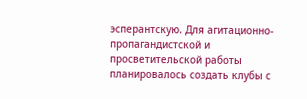эсперантскую. Для агитационно-пропагандистской и просветительской работы планировалось создать клубы с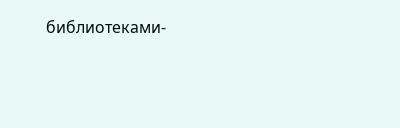библиотеками-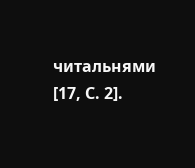читальнями [17, С. 2].